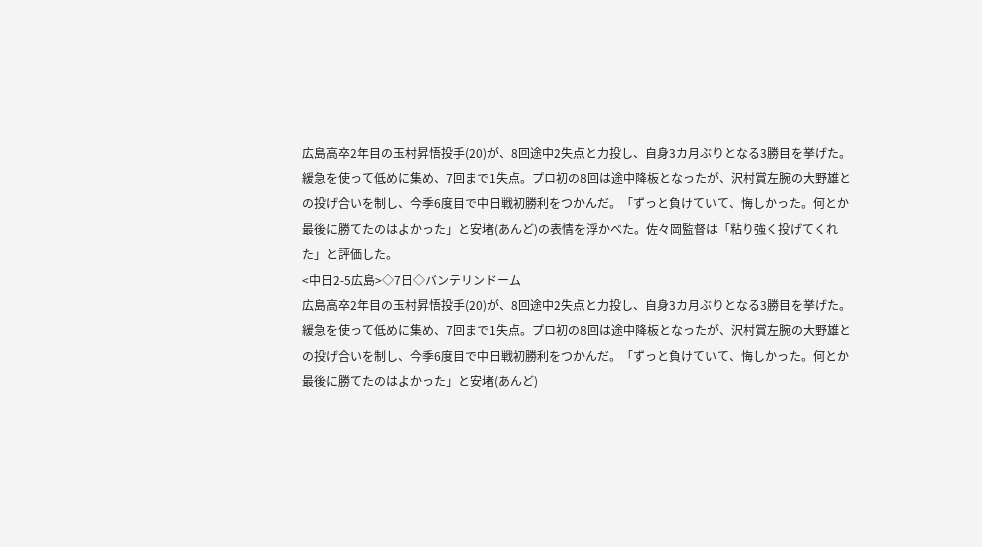広島高卒2年目の玉村昇悟投手(20)が、8回途中2失点と力投し、自身3カ月ぶりとなる3勝目を挙げた。
緩急を使って低めに集め、7回まで1失点。プロ初の8回は途中降板となったが、沢村賞左腕の大野雄との投げ合いを制し、今季6度目で中日戦初勝利をつかんだ。「ずっと負けていて、悔しかった。何とか最後に勝てたのはよかった」と安堵(あんど)の表情を浮かべた。佐々岡監督は「粘り強く投げてくれた」と評価した。
<中日2-5広島>◇7日◇バンテリンドーム
広島高卒2年目の玉村昇悟投手(20)が、8回途中2失点と力投し、自身3カ月ぶりとなる3勝目を挙げた。
緩急を使って低めに集め、7回まで1失点。プロ初の8回は途中降板となったが、沢村賞左腕の大野雄との投げ合いを制し、今季6度目で中日戦初勝利をつかんだ。「ずっと負けていて、悔しかった。何とか最後に勝てたのはよかった」と安堵(あんど)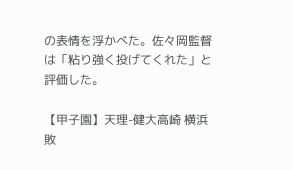の表情を浮かべた。佐々岡監督は「粘り強く投げてくれた」と評価した。

【甲子園】天理-健大高崎 横浜敗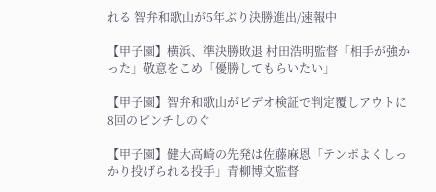れる 智弁和歌山が5年ぶり決勝進出/速報中

【甲子園】横浜、準決勝敗退 村田浩明監督「相手が強かった」敬意をこめ「優勝してもらいたい」

【甲子園】智弁和歌山がビデオ検証で判定覆しアウトに 8回のピンチしのぐ

【甲子園】健大高崎の先発は佐藤麻恩「テンポよくしっかり投げられる投手」青柳博文監督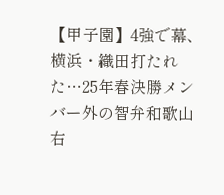【甲子園】4強で幕、横浜・織田打たれた…25年春決勝メンバー外の智弁和歌山右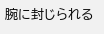腕に封じられる